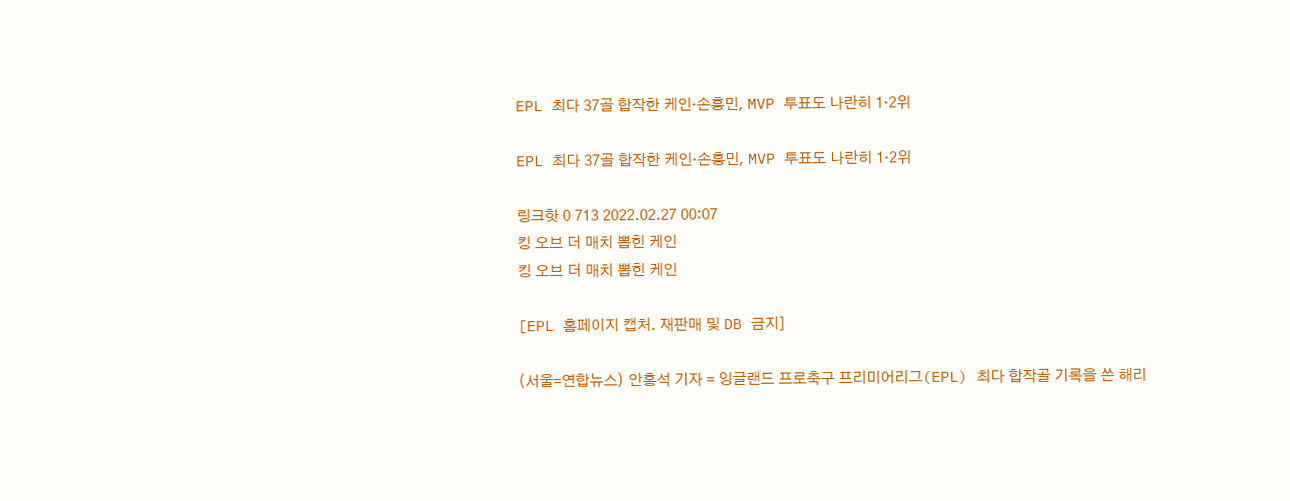EPL 최다 37골 합작한 케인·손흥민, MVP 투표도 나란히 1·2위

EPL 최다 37골 합작한 케인·손흥민, MVP 투표도 나란히 1·2위

링크핫 0 713 2022.02.27 00:07
킹 오브 더 매치 뽑힌 케인
킹 오브 더 매치 뽑힌 케인

[EPL 홈페이지 캡처. 재판매 및 DB 금지]

(서울=연합뉴스) 안홍석 기자 = 잉글랜드 프로축구 프리미어리그(EPL) 최다 합작골 기록을 쓴 해리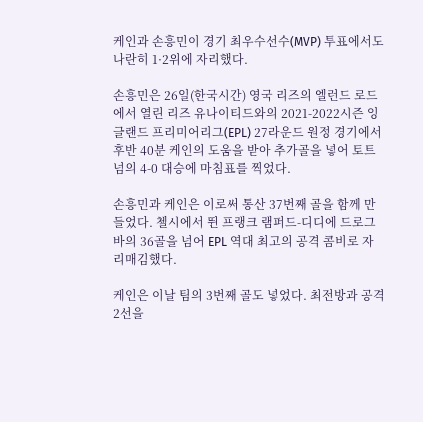케인과 손흥민이 경기 최우수선수(MVP) 투표에서도 나란히 1·2위에 자리했다.

손흥민은 26일(한국시간) 영국 리즈의 엘런드 로드에서 열린 리즈 유나이티드와의 2021-2022시즌 잉글랜드 프리미어리그(EPL) 27라운드 원정 경기에서 후반 40분 케인의 도움을 받아 추가골을 넣어 토트넘의 4-0 대승에 마침표를 찍었다.

손흥민과 케인은 이로써 통산 37번째 골을 함께 만들었다. 첼시에서 뛴 프랭크 램퍼드-디디에 드로그바의 36골을 넘어 EPL 역대 최고의 공격 콤비로 자리매김했다.

케인은 이날 팀의 3번째 골도 넣었다. 최전방과 공격 2선을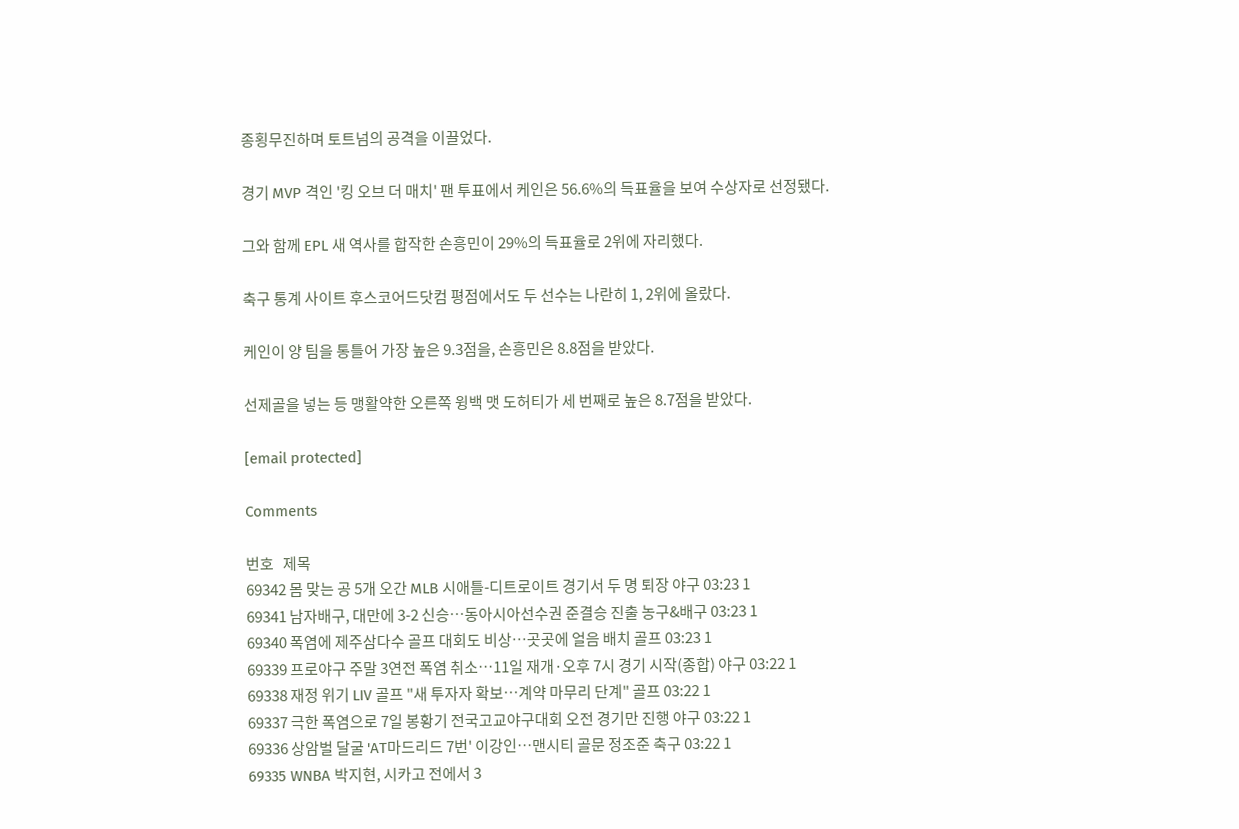종횡무진하며 토트넘의 공격을 이끌었다.

경기 MVP 격인 '킹 오브 더 매치' 팬 투표에서 케인은 56.6%의 득표율을 보여 수상자로 선정됐다.

그와 함께 EPL 새 역사를 합작한 손흥민이 29%의 득표율로 2위에 자리했다.

축구 통계 사이트 후스코어드닷컴 평점에서도 두 선수는 나란히 1, 2위에 올랐다.

케인이 양 팀을 통틀어 가장 높은 9.3점을, 손흥민은 8.8점을 받았다.

선제골을 넣는 등 맹활약한 오른쪽 윙백 맷 도허티가 세 번째로 높은 8.7점을 받았다.

[email protected]

Comments

번호   제목
69342 몸 맞는 공 5개 오간 MLB 시애틀-디트로이트 경기서 두 명 퇴장 야구 03:23 1
69341 남자배구, 대만에 3-2 신승…동아시아선수권 준결승 진출 농구&배구 03:23 1
69340 폭염에 제주삼다수 골프 대회도 비상…곳곳에 얼음 배치 골프 03:23 1
69339 프로야구 주말 3연전 폭염 취소…11일 재개·오후 7시 경기 시작(종합) 야구 03:22 1
69338 재정 위기 LIV 골프 "새 투자자 확보…계약 마무리 단계" 골프 03:22 1
69337 극한 폭염으로 7일 봉황기 전국고교야구대회 오전 경기만 진행 야구 03:22 1
69336 상암벌 달굴 'AT마드리드 7번' 이강인…맨시티 골문 정조준 축구 03:22 1
69335 WNBA 박지현, 시카고 전에서 3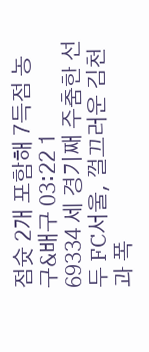점슛 2개 포함해 7득점 농구&배구 03:22 1
69334 세 경기째 주춤한 선두 FC서울, 껄끄러운 김천과 폭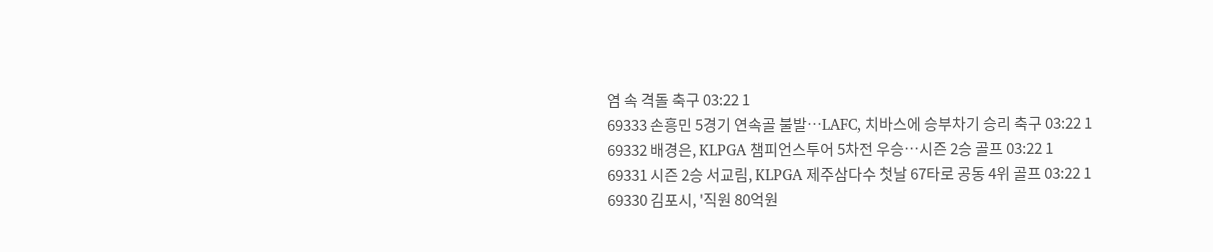염 속 격돌 축구 03:22 1
69333 손흥민 5경기 연속골 불발…LAFC, 치바스에 승부차기 승리 축구 03:22 1
69332 배경은, KLPGA 챔피언스투어 5차전 우승…시즌 2승 골프 03:22 1
69331 시즌 2승 서교림, KLPGA 제주삼다수 첫날 67타로 공동 4위 골프 03:22 1
69330 김포시, '직원 80억원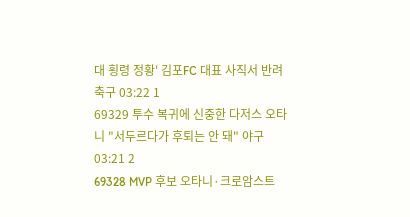대 횡령 정황' 김포FC 대표 사직서 반려 축구 03:22 1
69329 투수 복귀에 신중한 다저스 오타니 "서두르다가 후퇴는 안 돼" 야구 03:21 2
69328 MVP 후보 오타니·크로암스트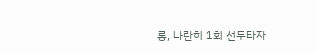롱, 나란히 1회 선두타자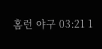홈런 야구 03:21 1